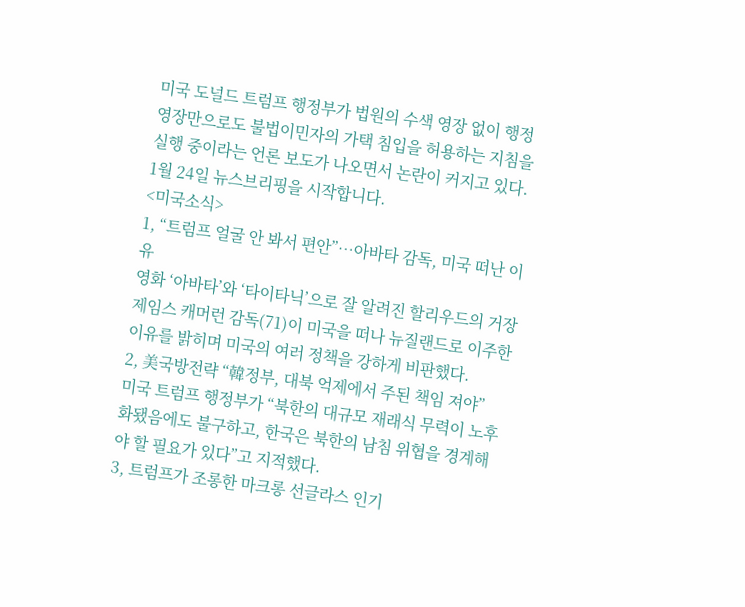미국 도널드 트럼프 행정부가 법원의 수색 영장 없이 행정 영장만으로도 불법이민자의 가택 침입을 허용하는 지침을 실행 중이라는 언론 보도가 나오면서 논란이 커지고 있다.
1월 24일 뉴스브리핑을 시작합니다.
<미국소식>
1, “트럼프 얼굴 안 봐서 편안”…아바타 감독, 미국 떠난 이유
영화 ‘아바타’와 ‘타이타닉’으로 잘 알려진 할리우드의 거장 제임스 캐머런 감독(71)이 미국을 떠나 뉴질랜드로 이주한 이유를 밝히며 미국의 여러 정책을 강하게 비판했다.
2, 美국방전략 “韓정부, 대북 억제에서 주된 책임 져야”
미국 트럼프 행정부가 “북한의 대규모 재래식 무력이 노후화됐음에도 불구하고, 한국은 북한의 남침 위협을 경계해야 할 필요가 있다”고 지적했다.
3, 트럼프가 조롱한 마크롱 선글라스 인기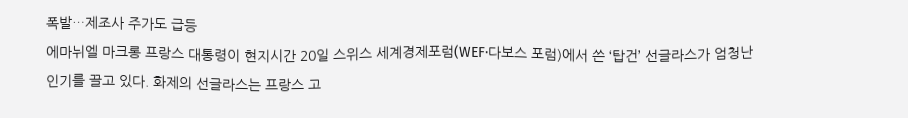폭발…제조사 주가도 급등
에마뉘엘 마크롱 프랑스 대통령이 현지시간 20일 스위스 세계경제포럼(WEF·다보스 포럼)에서 쓴 ‘탑건’ 선글라스가 엄청난 인기를 끌고 있다. 화제의 선글라스는 프랑스 고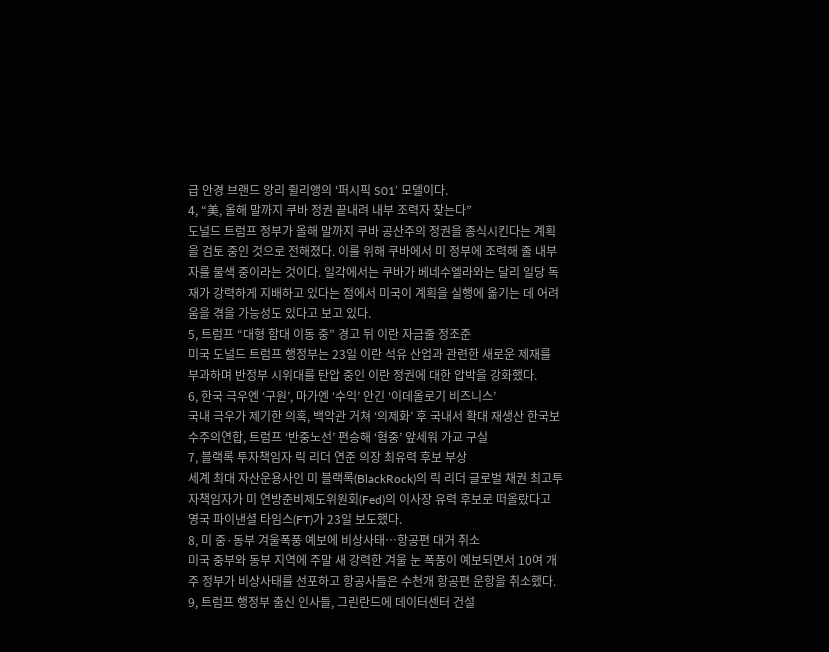급 안경 브랜드 앙리 쥘리앵의 ‘퍼시픽 S01’ 모델이다.
4, “美, 올해 말까지 쿠바 정권 끝내려 내부 조력자 찾는다”
도널드 트럼프 정부가 올해 말까지 쿠바 공산주의 정권을 종식시킨다는 계획을 검토 중인 것으로 전해졌다. 이를 위해 쿠바에서 미 정부에 조력해 줄 내부자를 물색 중이라는 것이다. 일각에서는 쿠바가 베네수엘라와는 달리 일당 독재가 강력하게 지배하고 있다는 점에서 미국이 계획을 실행에 옮기는 데 어려움을 겪을 가능성도 있다고 보고 있다.
5, 트럼프 “대형 함대 이동 중” 경고 뒤 이란 자금줄 정조준
미국 도널드 트럼프 행정부는 23일 이란 석유 산업과 관련한 새로운 제재를 부과하며 반정부 시위대를 탄압 중인 이란 정권에 대한 압박을 강화했다.
6, 한국 극우엔 ‘구원’, 마가엔 ‘수익’ 안긴 ‘이데올로기 비즈니스’
국내 극우가 제기한 의혹, 백악관 거쳐 ‘의제화’ 후 국내서 확대 재생산 한국보수주의연합, 트럼프 ‘반중노선’ 편승해 ‘혐중’ 앞세워 가교 구실
7, 블랙록 투자책임자 릭 리더 연준 의장 최유력 후보 부상
세계 최대 자산운용사인 미 블랙록(BlackRock)의 릭 리더 글로벌 채권 최고투자책임자가 미 연방준비제도위원회(Fed)의 이사장 유력 후보로 떠올랐다고 영국 파이낸셜 타임스(FT)가 23일 보도했다.
8, 미 중·동부 겨울폭풍 예보에 비상사태…항공편 대거 취소
미국 중부와 동부 지역에 주말 새 강력한 겨울 눈 폭풍이 예보되면서 10여 개 주 정부가 비상사태를 선포하고 항공사들은 수천개 항공편 운항을 취소했다.
9, 트럼프 행정부 출신 인사들, 그린란드에 데이터센터 건설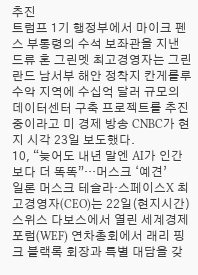추진
트럼프 1기 행정부에서 마이크 펜스 부통령의 수석 보좌관을 지낸 드류 혼 그린멧 최고경영자는 그린란드 남서부 해안 정착지 칸게를루수악 지역에 수십억 달러 규모의 데이터센터 구축 프로젝트를 추진 중이라고 미 경제 방송 CNBC가 현지 시각 23일 보도했다.
10, “늦어도 내년 말엔 AI가 인간보다 더 똑똑”…머스크 ‘예견’
일론 머스크 테슬라·스페이스X 최고경영자(CEO)는 22일(현지시간) 스위스 다보스에서 열린 세계경제포럼(WEF) 연차총회에서 래리 핑크 블랙록 회장과 특별 대담을 갖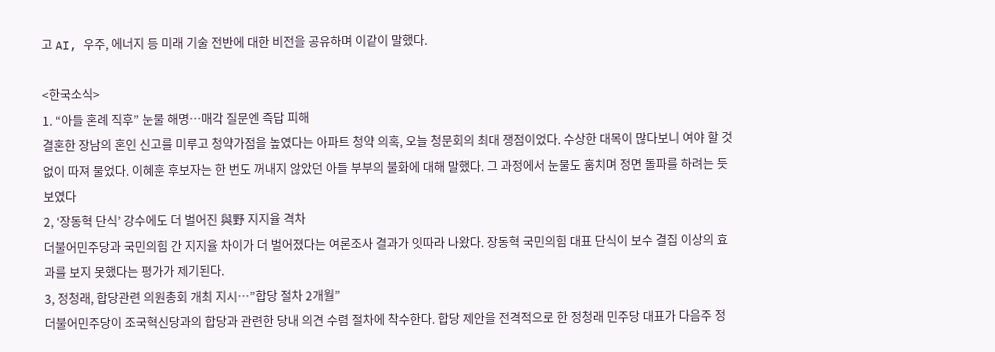고 AI, 우주, 에너지 등 미래 기술 전반에 대한 비전을 공유하며 이같이 말했다.

<한국소식>
1. “아들 혼례 직후” 눈물 해명…매각 질문엔 즉답 피해
결혼한 장남의 혼인 신고를 미루고 청약가점을 높였다는 아파트 청약 의혹, 오늘 청문회의 최대 쟁점이었다. 수상한 대목이 많다보니 여야 할 것 없이 따져 물었다. 이혜훈 후보자는 한 번도 꺼내지 않았던 아들 부부의 불화에 대해 말했다. 그 과정에서 눈물도 훔치며 정면 돌파를 하려는 듯 보였다
2, ‘장동혁 단식’ 강수에도 더 벌어진 與野 지지율 격차
더불어민주당과 국민의힘 간 지지율 차이가 더 벌어졌다는 여론조사 결과가 잇따라 나왔다. 장동혁 국민의힘 대표 단식이 보수 결집 이상의 효과를 보지 못했다는 평가가 제기된다.
3, 정청래, 합당관련 의원총회 개최 지시…”합당 절차 2개월”
더불어민주당이 조국혁신당과의 합당과 관련한 당내 의견 수렴 절차에 착수한다. 합당 제안을 전격적으로 한 정청래 민주당 대표가 다음주 정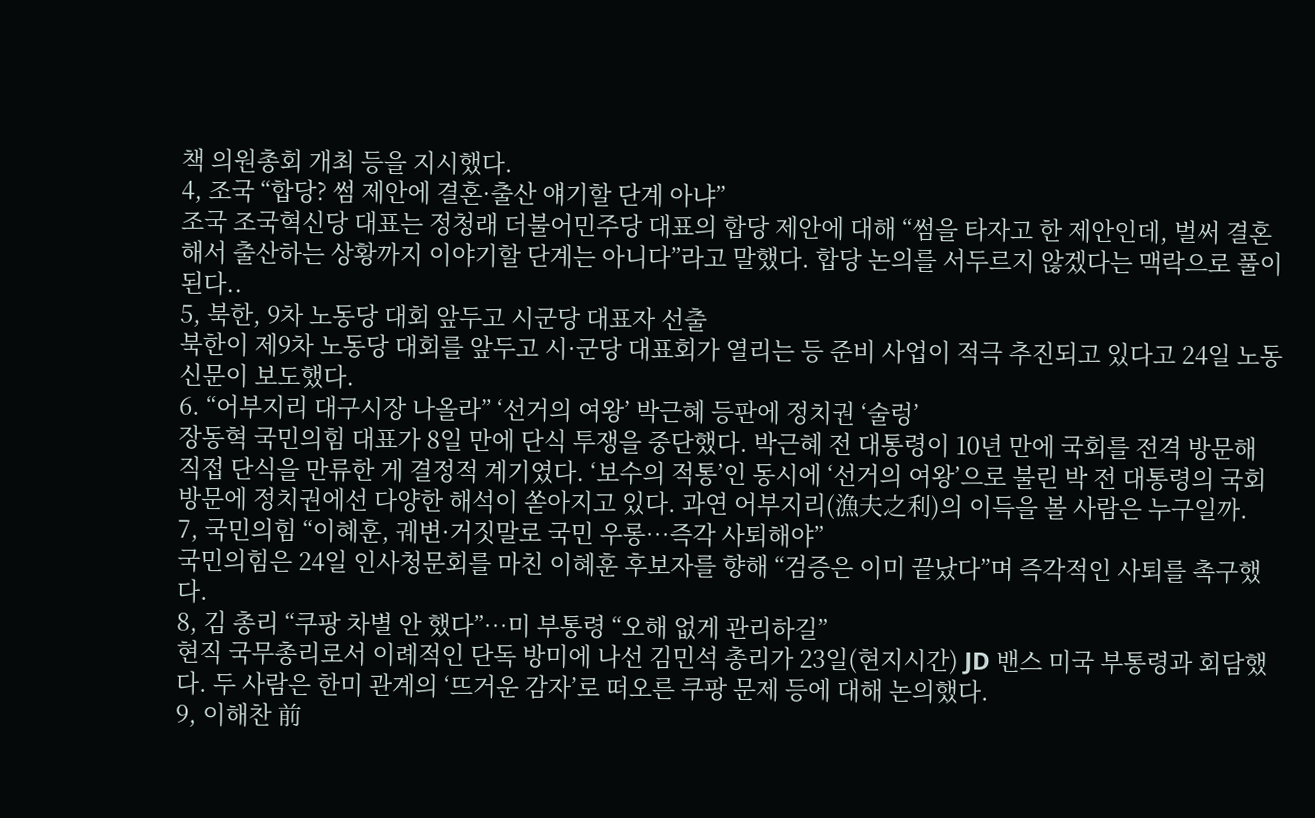책 의원총회 개최 등을 지시했다.
4, 조국 “합당? 썸 제안에 결혼·출산 얘기할 단계 아냐”
조국 조국혁신당 대표는 정청래 더불어민주당 대표의 합당 제안에 대해 “썸을 타자고 한 제안인데, 벌써 결혼해서 출산하는 상황까지 이야기할 단계는 아니다”라고 말했다. 합당 논의를 서두르지 않겠다는 맥락으로 풀이된다..
5, 북한, 9차 노동당 대회 앞두고 시군당 대표자 선출
북한이 제9차 노동당 대회를 앞두고 시·군당 대표회가 열리는 등 준비 사업이 적극 추진되고 있다고 24일 노동신문이 보도했다.
6. “어부지리 대구시장 나올라” ‘선거의 여왕’ 박근혜 등판에 정치권 ‘술렁’
장동혁 국민의힘 대표가 8일 만에 단식 투쟁을 중단했다. 박근혜 전 대통령이 10년 만에 국회를 전격 방문해 직접 단식을 만류한 게 결정적 계기였다. ‘보수의 적통’인 동시에 ‘선거의 여왕’으로 불린 박 전 대통령의 국회 방문에 정치권에선 다양한 해석이 쏟아지고 있다. 과연 어부지리(漁夫之利)의 이득을 볼 사람은 누구일까.
7, 국민의힘 “이혜훈, 궤변·거짓말로 국민 우롱…즉각 사퇴해야”
국민의힘은 24일 인사청문회를 마친 이혜훈 후보자를 향해 “검증은 이미 끝났다”며 즉각적인 사퇴를 촉구했다.
8, 김 총리 “쿠팡 차별 안 했다”…미 부통령 “오해 없게 관리하길”
현직 국무총리로서 이례적인 단독 방미에 나선 김민석 총리가 23일(현지시간) JD 밴스 미국 부통령과 회담했다. 두 사람은 한미 관계의 ‘뜨거운 감자’로 떠오른 쿠팡 문제 등에 대해 논의했다.
9, 이해찬 前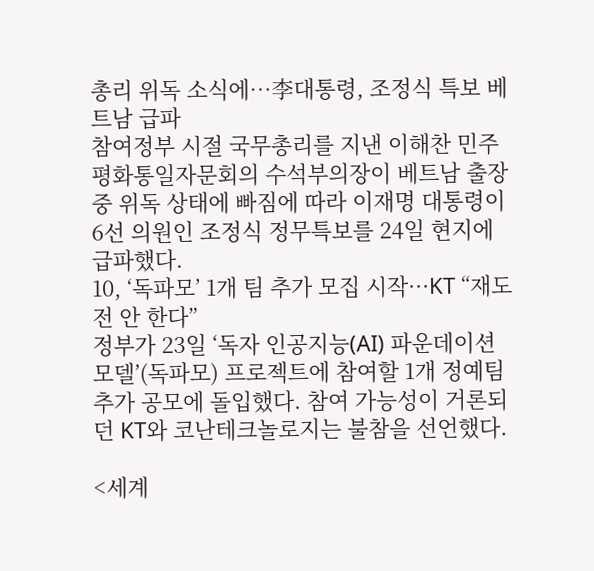총리 위독 소식에…李대통령, 조정식 특보 베트남 급파
참여정부 시절 국무총리를 지낸 이해찬 민주평화통일자문회의 수석부의장이 베트남 출장 중 위독 상태에 빠짐에 따라 이재명 대통령이 6선 의원인 조정식 정무특보를 24일 현지에 급파했다.
10, ‘독파모’ 1개 팀 추가 모집 시작···KT “재도전 안 한다”
정부가 23일 ‘독자 인공지능(AI) 파운데이션 모델’(독파모) 프로젝트에 참여할 1개 정예팀 추가 공모에 돌입했다. 참여 가능성이 거론되던 KT와 코난테크놀로지는 불참을 선언했다.

<세계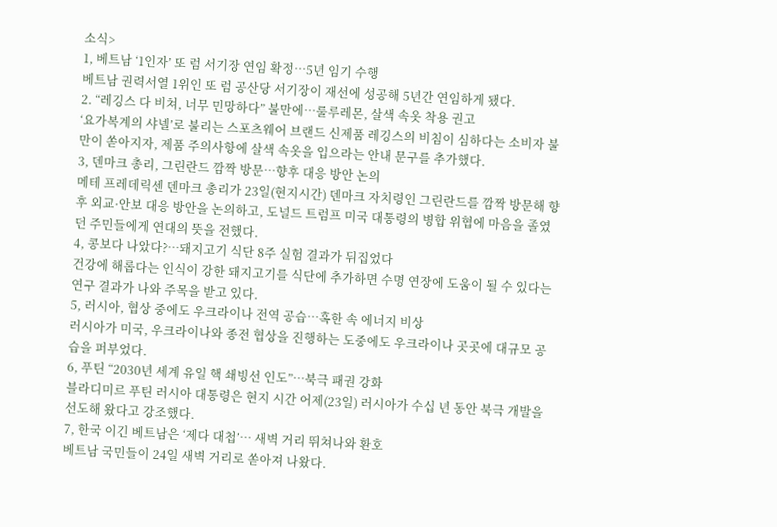소식>
1, 베트남 ‘1인자’ 또 럼 서기장 연임 확정…5년 임기 수행
베트남 권력서열 1위인 또 럼 공산당 서기장이 재선에 성공해 5년간 연임하게 됐다.
2. “레깅스 다 비쳐, 너무 민망하다” 불만에…룰루레몬, 살색 속옷 착용 권고
‘요가복계의 샤넬’로 불리는 스포츠웨어 브랜드 신제품 레깅스의 비침이 심하다는 소비자 불만이 쏟아지자, 제품 주의사항에 살색 속옷을 입으라는 안내 문구를 추가했다.
3, 덴마크 총리, 그린란드 깜짝 방문…향후 대응 방안 논의
메테 프레데릭센 덴마크 총리가 23일(현지시간) 덴마크 자치령인 그린란드를 깜짝 방문해 향후 외교·안보 대응 방안을 논의하고, 도널드 트럼프 미국 대통령의 병합 위협에 마음을 졸였던 주민들에게 연대의 뜻을 전했다.
4, 콩보다 나았다?…돼지고기 식단 8주 실험 결과가 뒤집었다
건강에 해롭다는 인식이 강한 돼지고기를 식단에 추가하면 수명 연장에 도움이 될 수 있다는 연구 결과가 나와 주목을 받고 있다.
5, 러시아, 협상 중에도 우크라이나 전역 공습…혹한 속 에너지 비상
러시아가 미국, 우크라이나와 종전 협상을 진행하는 도중에도 우크라이나 곳곳에 대규모 공습을 퍼부었다.
6, 푸틴 “2030년 세계 유일 핵 쇄빙선 인도”…북극 패권 강화
블라디미르 푸틴 러시아 대통령은 현지 시간 어제(23일) 러시아가 수십 년 동안 북극 개발을 선도해 왔다고 강조했다.
7, 한국 이긴 베트남은 ‘제다 대첩’… 새벽 거리 뛰쳐나와 환호
베트남 국민들이 24일 새벽 거리로 쏟아져 나왔다.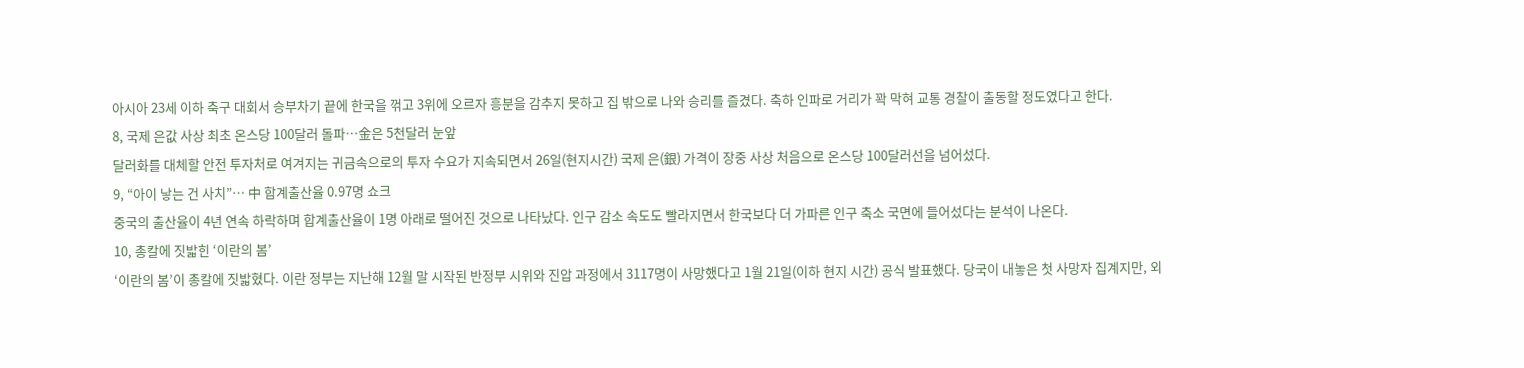아시아 23세 이하 축구 대회서 승부차기 끝에 한국을 꺾고 3위에 오르자 흥분을 감추지 못하고 집 밖으로 나와 승리를 즐겼다. 축하 인파로 거리가 꽉 막혀 교통 경찰이 출동할 정도였다고 한다.
8, 국제 은값 사상 최초 온스당 100달러 돌파…金은 5천달러 눈앞
달러화를 대체할 안전 투자처로 여겨지는 귀금속으로의 투자 수요가 지속되면서 26일(현지시간) 국제 은(銀) 가격이 장중 사상 처음으로 온스당 100달러선을 넘어섰다.
9, “아이 낳는 건 사치”… 中 합계출산율 0.97명 쇼크
중국의 출산율이 4년 연속 하락하며 합계출산율이 1명 아래로 떨어진 것으로 나타났다. 인구 감소 속도도 빨라지면서 한국보다 더 가파른 인구 축소 국면에 들어섰다는 분석이 나온다.
10, 총칼에 짓밟힌 ‘이란의 봄’
‘이란의 봄’이 총칼에 짓밟혔다. 이란 정부는 지난해 12월 말 시작된 반정부 시위와 진압 과정에서 3117명이 사망했다고 1월 21일(이하 현지 시간) 공식 발표했다. 당국이 내놓은 첫 사망자 집계지만, 외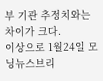부 기관 추정치와는 차이가 크다.
이상으로 1월24일 모닝뉴스브리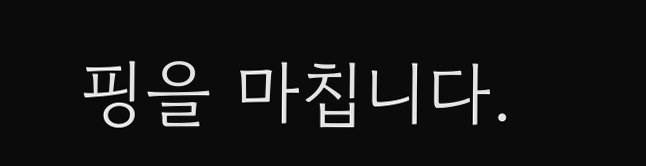핑을 마칩니다.